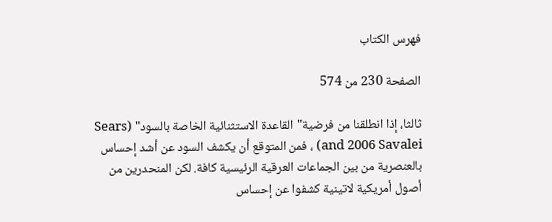فهرس الكتاب

الصفحة 230 من 574

ثالثا، إذا انطلقنا من فرضية"القاعدة الاستثنائية الخاصة بالسود" (Sears and 2006 Savalei) ، فمن المتوقع أن يكشف السود عن أشد إحساس بالعنصرية من بين الجماعات العرقية الرئيسية كافة. لكن المنحدرين من أصول أمريكية لاتينية كشفوا عن إحساس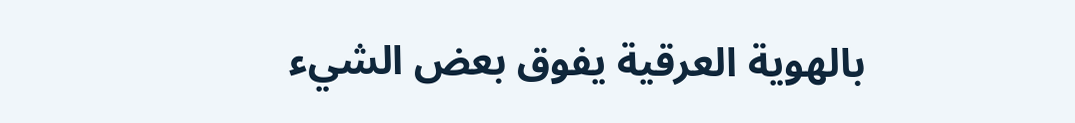بالهوية العرقية يفوق بعض الشيء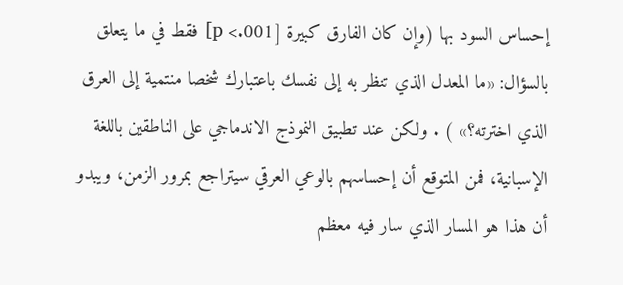إحساس السود بها (وإن كان الفارق كبيرة [001.> p] فقط في ما يتعلق بالسؤال: «ما المعدل الذي تنظر به إلى نفسك باعتبارك شخصا منتمية إلى العرق الذي اخترته؟» ) . ولكن عند تطبيق النموذج الاندماجي على الناطقين باللغة الإسبانية، فمن المتوقع أن إحساسهم بالوعي العرقي سيتراجع بمرور الزمن، ويبدو أن هذا هو المسار الذي سار فيه معظم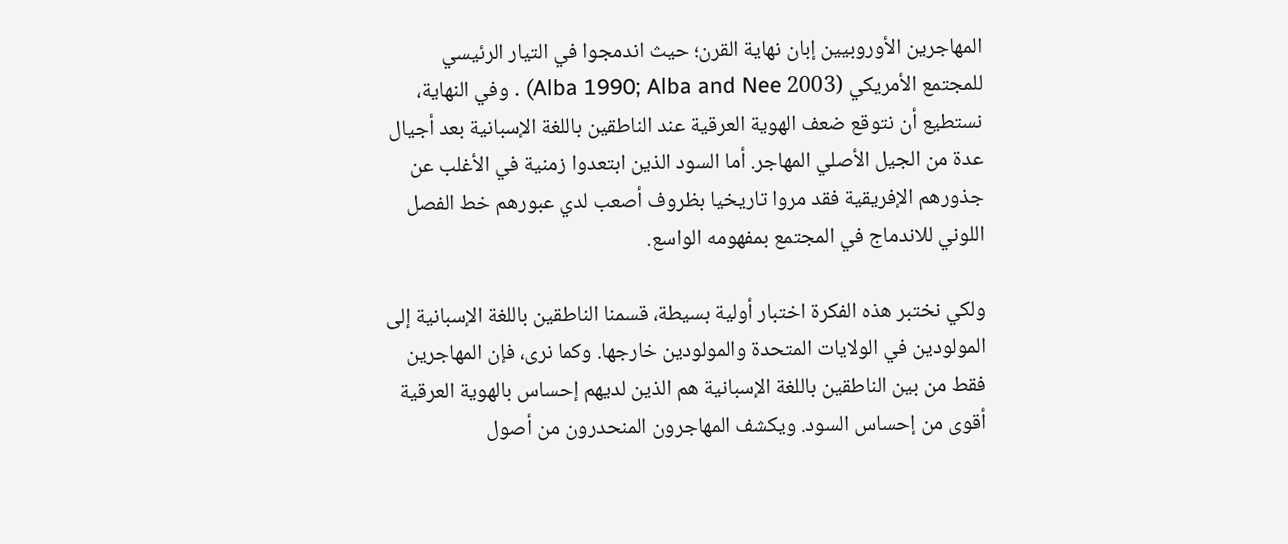المهاجرين الأوروبيين إبان نهاية القرن؛ حيث اندمجوا في التيار الرئيسي للمجتمع الأمريكي (2003 Alba 1990; Alba and Nee) . وفي النهاية، نستطيع أن نتوقع ضعف الهوية العرقية عند الناطقين باللغة الإسبانية بعد أجيال عدة من الجيل الأصلي المهاجر. أما السود الذين ابتعدوا زمنية في الأغلب عن جذورهم الإفريقية فقد مروا تاريخيا بظروف أصعب لدي عبورهم خط الفصل اللوني للاندماج في المجتمع بمفهومه الواسع.

ولكي نختبر هذه الفكرة اختبار أولية بسيطة، قسمنا الناطقين باللغة الإسبانية إلى المولودين في الولايات المتحدة والمولودين خارجها. وكما نرى، فإن المهاجرين فقط من بين الناطقين باللغة الإسبانية هم الذين لديهم إحساس بالهوية العرقية أقوى من إحساس السود. ويكشف المهاجرون المنحدرون من أصول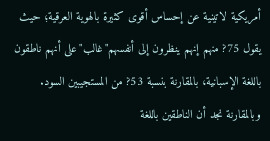أمريكية لاتينية عن إحساس أقوى كثيرة بالهوية العرقية؛ حيث يقول 75? منهم إنهم ينظرون إلى أنفسهم"غالب"على أنهم ناطقون باللغة الإسبانية، بالمقارنة بنسبة 53? من المستجيبين السود. وبالمقارنة نجد أن الناطقين باللغة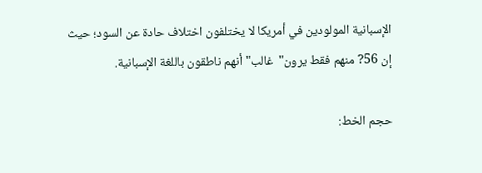الإسبانية المولودين في أمريكا لا يختلفون اختلاف حادة عن السود؛ حيث إن 56? منهم فقط يرون"غالب"أنهم ناطقون باللغة الإسبانية.

حجم الخط: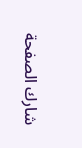شارك الصفحة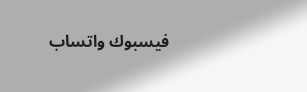فيسبوك واتساب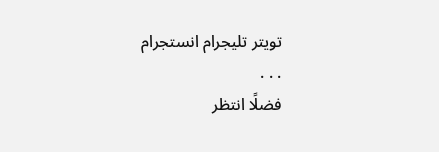تويتر تليجرام انستجرام
. . .
فضلًا انتظر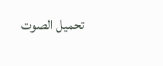تحميل الصوت